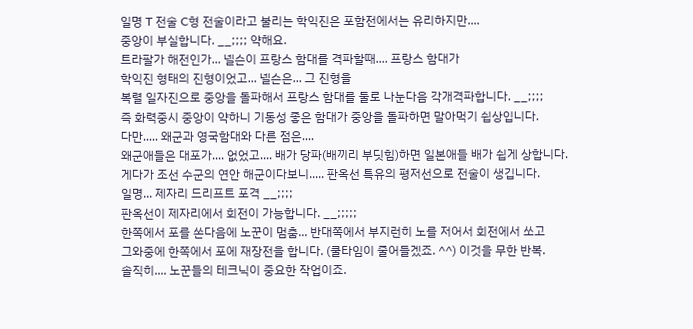일명 T 전술 C형 전술이라고 불리는 학익진은 포함전에서는 유리하지만....
중앙이 부실합니다. __;;;; 약해요.
트라팔가 해전인가... 넬슨이 프랑스 함대를 격파할때.... 프랑스 함대가
학익진 형태의 진형이었고... 넬슨은... 그 진형을
복렬 일자진으로 중앙을 돌파해서 프랑스 함대를 둘로 나눈다음 각개격파합니다. __;;;;
즉 화력중시 중앙이 약하니 기동성 좋은 함대가 중앙을 돌파하면 말아먹기 쉽상입니다.
다만..... 왜군과 영국함대와 다른 점은....
왜군애들은 대포가.... 없었고.... 배가 당파(배끼리 부딧힘)하면 일본애들 배가 쉽게 상합니다.
게다가 조선 수군의 연안 해군이다보니..... 판옥선 특유의 평저선으로 전술이 생깁니다.
일명... 제자리 드리프트 포격 __;;;;
판옥선이 제자리에서 회전이 가능합니다. __;;;;;
한쪽에서 포를 쏜다음에 노꾼이 멈춤... 반대쪽에서 부지런히 노를 저어서 회전에서 쏘고
그와중에 한쪽에서 포에 재장전을 합니다. (쿨타임이 줄어들겠죠. ^^) 이것을 무한 반복.
솔직히.... 노꾼들의 테크닉이 중요한 작업이죠.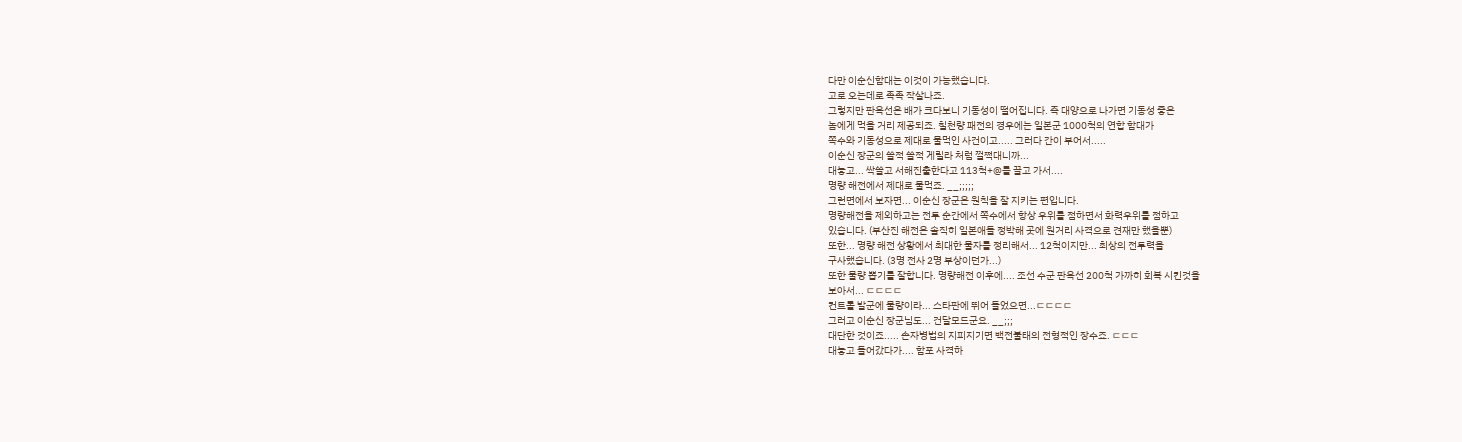다만 이순신함대는 이것이 가능했습니다.
고로 오는데로 족족 작살나죠.
그렇지만 판옥선은 배가 크다보니 기동성이 떨어집니다. 즉 대양으로 나가면 기동성 좋은
놈에게 먹을 거리 제공되죠. 칠천량 패전의 경우에는 일본군 1000척의 연합 함대가
쪽수와 기동성으로 제대로 물먹인 사건이고..... 그러다 간이 부어서.....
이순신 장군의 쓸적 쓸적 게릴라 처럼 껄쩍대니까...
대놓고... 싹쓸고 서해진출한다고 113척+@를 끌고 가서....
명량 해전에서 제대로 물먹죠. __;;;;;
그런면에서 보자면... 이순신 장군은 원칙을 잘 지키는 편입니다.
명량해전을 제외하고는 전투 순간에서 쪽수에서 항상 우위를 점하면서 화력우위를 점하고
있습니다. (부산진 해전은 솔직히 일본애들 정박해 곳에 원거리 사격으로 견재만 했을뿐)
또한... 명량 해전 상황에서 최대한 물자를 정리해서... 12척이지만... 최상의 전투력을
구사했습니다. (3명 전사 2명 부상이던가...)
또한 물량 뽑기를 잘합니다. 명량해전 이후에.... 조선 수군 판옥선 200척 가까히 회복 시킨것을
보아서... ㄷㄷㄷㄷ
컨트롤 발군에 물량이라... 스타판에 뛰어 들었으면...ㄷㄷㄷㄷ
그러고 이순신 장군님도... 건달모드군요. __;;;
대단한 것이죠..... 손자병법의 지피지기면 백전불태의 전형적인 장수죠. ㄷㄷㄷ
대놓고 들어갔다가.... 함포 사격하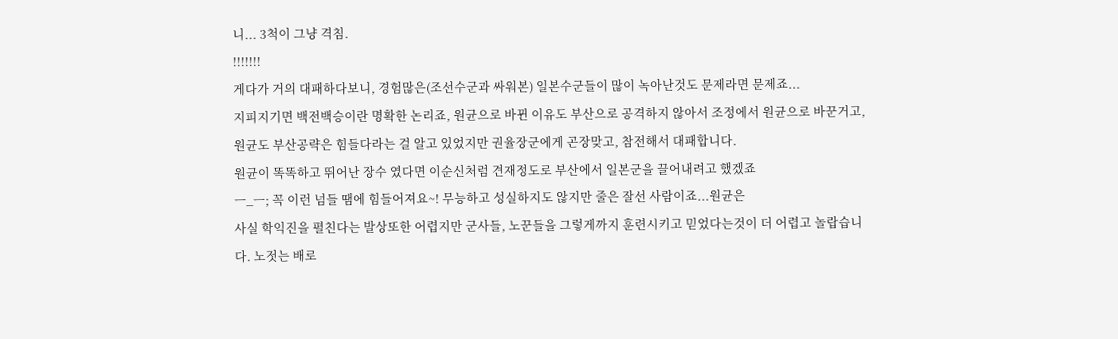니... 3척이 그냥 격침.
!!!!!!!
게다가 거의 대패하다보니, 경험많은(조선수군과 싸워본) 일본수군들이 많이 녹아난것도 문제라면 문제죠...
지피지기면 백전백승이란 명확한 논리죠, 원균으로 바뀐 이유도 부산으로 공격하지 않아서 조정에서 원균으로 바꾼거고, 원균도 부산공략은 힘들다라는 걸 알고 있었지만 권율장군에게 곤장맞고, 참전해서 대패합니다.
원균이 똑똑하고 뛰어난 장수 였다면 이순신처럼 견재정도로 부산에서 일본군을 끌어내려고 했겠죠
ㅡ_ㅡ; 꼭 이런 넘들 땜에 힘들어져요~! 무능하고 성실하지도 않지만 줄은 잘선 사람이죠...원균은
사실 학익진을 펼친다는 발상또한 어렵지만 군사들, 노꾼들을 그렇게까지 훈련시키고 믿었다는것이 더 어렵고 놀랍습니다. 노젓는 배로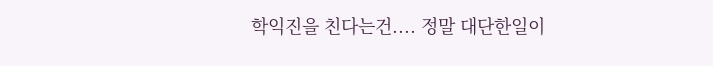학익진을 친다는건.... 정말 대단한일이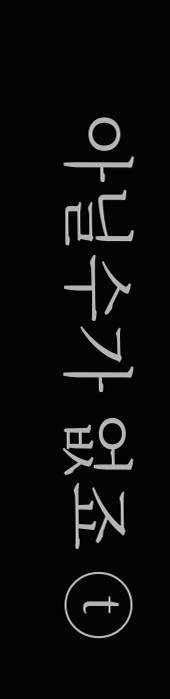아닐수가 없죠 ⓣ